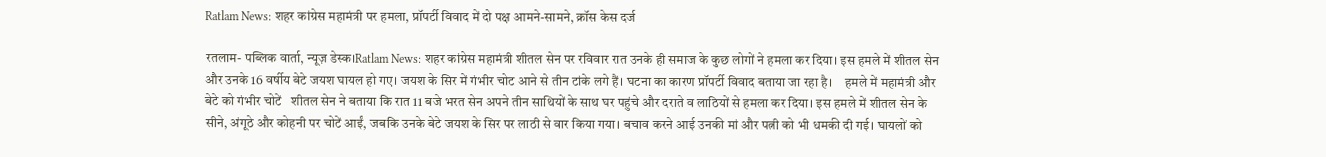Ratlam News: शहर कांग्रेस महामंत्री पर हमला, प्रॉपर्टी विवाद में दो पक्ष आमने-सामने, क्रॉस केस दर्ज

रतलाम- पब्लिक वार्ता, न्यूज़ डेस्क।Ratlam News: शहर कांग्रेस महामंत्री शीतल सेन पर रविवार रात उनके ही समाज के कुछ लोगों ने हमला कर दिया। इस हमले में शीतल सेन और उनके 16 वर्षीय बेटे जयश घायल हो गए। जयश के सिर में गंभीर चोट आने से तीन टांके लगे हैं। घटना का कारण प्रॉपर्टी विवाद बताया जा रहा है।    हमले में महामंत्री और बेटे को गंभीर चोटें   शीतल सेन ने बताया कि रात 11 बजे भरत सेन अपने तीन साथियों के साथ घर पहुंचे और दराते व लाठियों से हमला कर दिया। इस हमले में शीतल सेन के सीने, अंगूठे और कोहनी पर चोटें आईं, जबकि उनके बेटे जयश के सिर पर लाठी से वार किया गया। बचाव करने आई उनकी मां और पत्नी को भी धमकी दी गई। घायलों को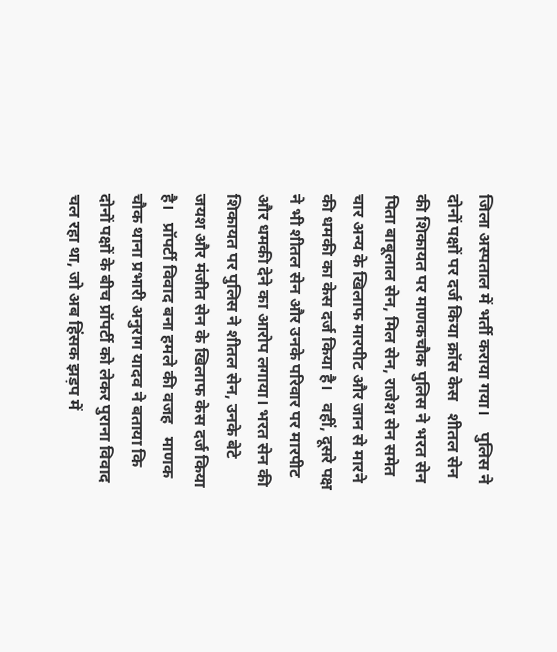जिला अस्पताल में भर्ती कराया गया।    पुलिस ने दोनों पक्षों पर दर्ज किया क्रॉस केस   शीतल सेन की शिकायत पर माणकचौक पुलिस ने भरत सेन पिता बाबूलाल सेन, मिल सेन, राजेश सेन समेत चार अन्य के खिलाफ मारपीट और जान से मारने की धमकी का केस दर्ज किया है।   वहीं, दूसरे पक्ष ने भी शीतल सेन और उनके परिवार पर मारपीट और धमकी देने का आरोप लगाया। भरत सेन की शिकायत पर पुलिस ने शीतल सेन, उनके बेटे जयश और मंजीत सेन के खिलाफ केस दर्ज किया है।   प्रॉपर्टी विवाद बना हमले की वजह   माणक चौक थाना प्रभारी अनुराग यादव ने बताया कि दोनों पक्षों के बीच प्रॉपर्टी को लेकर पुराना विवाद चल रहा था, जो अब हिंसक झड़प में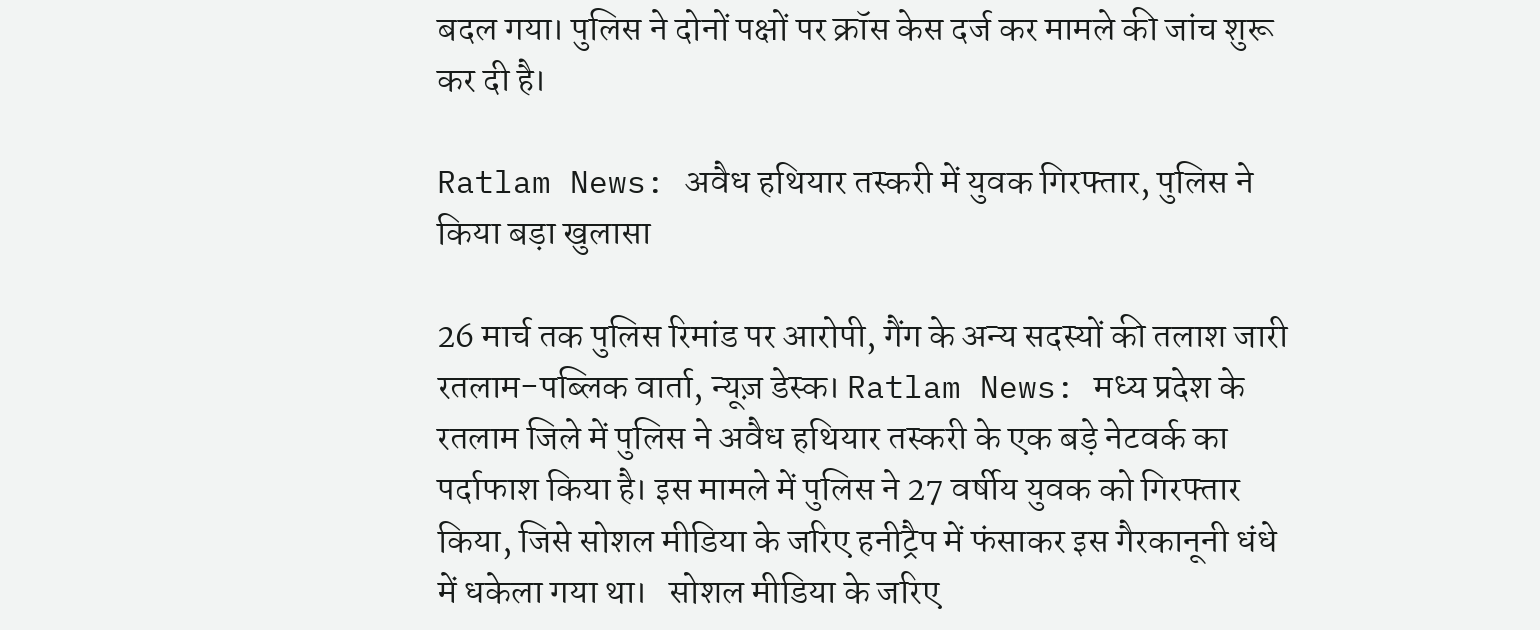बदल गया। पुलिस ने दोनों पक्षों पर क्रॉस केस दर्ज कर मामले की जांच शुरू कर दी है।

Ratlam News: अवैध हथियार तस्करी में युवक गिरफ्तार, पुलिस ने किया बड़ा खुलासा

26 मार्च तक पुलिस रिमांड पर आरोपी, गैंग के अन्य सदस्यों की तलाश जारी   रतलाम-पब्लिक वार्ता, न्यूज़ डेस्क। Ratlam News: मध्य प्रदेश के रतलाम जिले में पुलिस ने अवैध हथियार तस्करी के एक बड़े नेटवर्क का पर्दाफाश किया है। इस मामले में पुलिस ने 27 वर्षीय युवक को गिरफ्तार किया, जिसे सोशल मीडिया के जरिए हनीट्रैप में फंसाकर इस गैरकानूनी धंधे में धकेला गया था।   सोशल मीडिया के जरिए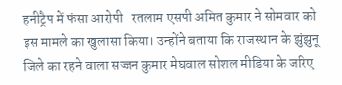हनीट्रैप में फंसा आरोपी   रतलाम एसपी अमित कुमार ने सोमवार को इस मामले का खुलासा किया। उन्होंने बताया कि राजस्थान के झुंझुनू जिले का रहने वाला सज्जन कुमार मेघवाल सोशल मीडिया के जरिए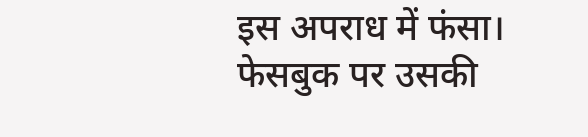इस अपराध में फंसा। फेसबुक पर उसकी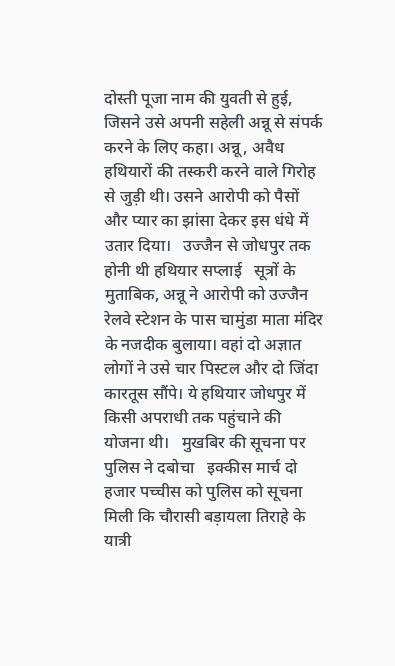दोस्ती पूजा नाम की युवती से हुई, जिसने उसे अपनी सहेली अन्नू से संपर्क करने के लिए कहा। अन्नू, अवैध हथियारों की तस्करी करने वाले गिरोह से जुड़ी थी। उसने आरोपी को पैसों और प्यार का झांसा देकर इस धंधे में उतार दिया।   उज्जैन से जोधपुर तक होनी थी हथियार सप्लाई   सूत्रों के मुताबिक, अन्नू ने आरोपी को उज्जैन रेलवे स्टेशन के पास चामुंडा माता मंदिर के नजदीक बुलाया। वहां दो अज्ञात लोगों ने उसे चार पिस्टल और दो जिंदा कारतूस सौंपे। ये हथियार जोधपुर में किसी अपराधी तक पहुंचाने की योजना थी।   मुखबिर की सूचना पर पुलिस ने दबोचा   इक्कीस मार्च दो हजार पच्चीस को पुलिस को सूचना मिली कि चौरासी बड़ायला तिराहे के यात्री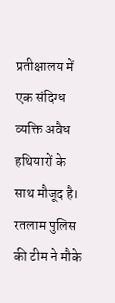प्रतीक्षालय में एक संदिग्ध व्यक्ति अवैध हथियारों के साथ मौजूद है। रतलाम पुलिस की टीम ने मौके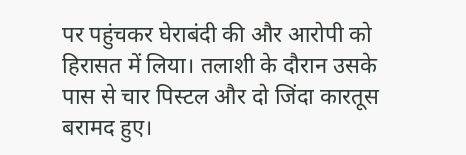पर पहुंचकर घेराबंदी की और आरोपी को हिरासत में लिया। तलाशी के दौरान उसके पास से चार पिस्टल और दो जिंदा कारतूस बरामद हुए।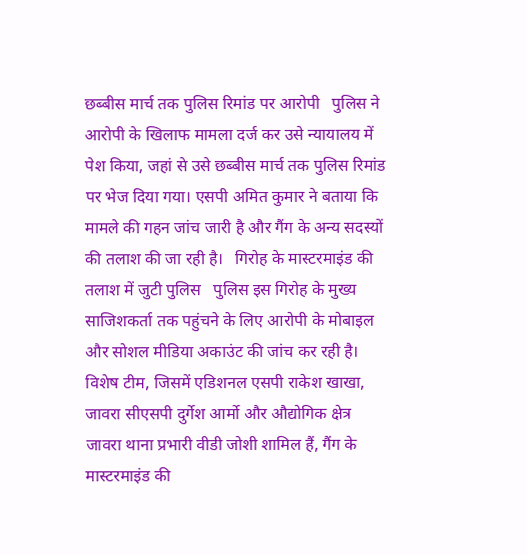छब्बीस मार्च तक पुलिस रिमांड पर आरोपी   पुलिस ने आरोपी के खिलाफ मामला दर्ज कर उसे न्यायालय में पेश किया, जहां से उसे छब्बीस मार्च तक पुलिस रिमांड पर भेज दिया गया। एसपी अमित कुमार ने बताया कि मामले की गहन जांच जारी है और गैंग के अन्य सदस्यों की तलाश की जा रही है।   गिरोह के मास्टरमाइंड की तलाश में जुटी पुलिस   पुलिस इस गिरोह के मुख्य साजिशकर्ता तक पहुंचने के लिए आरोपी के मोबाइल और सोशल मीडिया अकाउंट की जांच कर रही है। विशेष टीम, जिसमें एडिशनल एसपी राकेश खाखा, जावरा सीएसपी दुर्गेश आर्मो और औद्योगिक क्षेत्र जावरा थाना प्रभारी वीडी जोशी शामिल हैं, गैंग के मास्टरमाइंड की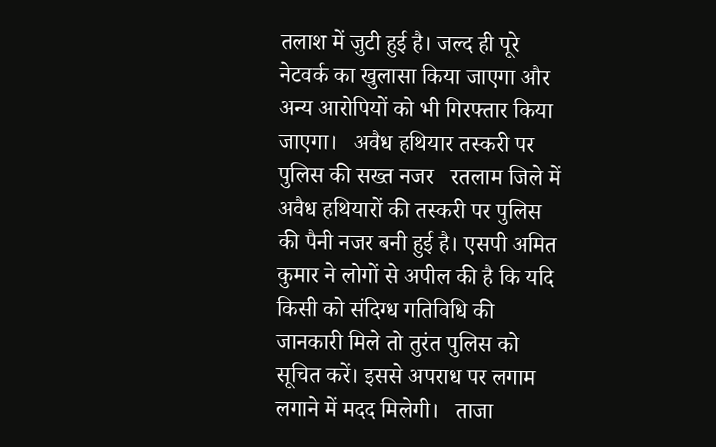तलाश में जुटी हुई है। जल्द ही पूरे नेटवर्क का खुलासा किया जाएगा और अन्य आरोपियों को भी गिरफ्तार किया जाएगा।   अवैध हथियार तस्करी पर पुलिस की सख्त नजर   रतलाम जिले में अवैध हथियारों की तस्करी पर पुलिस की पैनी नजर बनी हुई है। एसपी अमित कुमार ने लोगों से अपील की है कि यदि किसी को संदिग्ध गतिविधि की जानकारी मिले तो तुरंत पुलिस को सूचित करें। इससे अपराध पर लगाम लगाने में मदद मिलेगी।   ताजा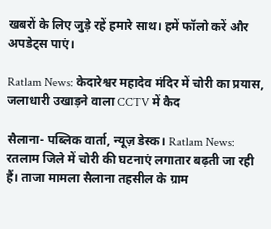खबरों के लिए जुड़े रहें हमारे साथ। हमें फॉलो करें और अपडेट्स पाएं।

Ratlam News: केदारेश्वर महादेव मंदिर में चोरी का प्रयास, जलाधारी उखाड़ने वाला CCTV में कैद

सैलाना- पब्लिक वार्ता, न्यूज़ डेस्क। Ratlam News: रतलाम जिले में चोरी की घटनाएं लगातार बढ़ती जा रही हैं। ताजा मामला सैलाना तहसील के ग्राम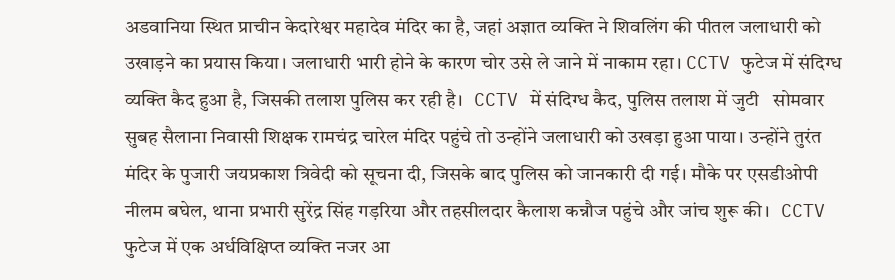अडवानिया स्थित प्राचीन केदारेश्वर महादेव मंदिर का है, जहां अज्ञात व्यक्ति ने शिवलिंग की पीतल जलाधारी को उखाड़ने का प्रयास किया। जलाधारी भारी होने के कारण चोर उसे ले जाने में नाकाम रहा। CCTV फुटेज में संदिग्ध व्यक्ति कैद हुआ है, जिसकी तलाश पुलिस कर रही है।   CCTV में संदिग्ध कैद, पुलिस तलाश में जुटी   सोमवार सुबह सैलाना निवासी शिक्षक रामचंद्र चारेल मंदिर पहुंचे तो उन्होंने जलाधारी को उखड़ा हुआ पाया। उन्होंने तुरंत मंदिर के पुजारी जयप्रकाश त्रिवेदी को सूचना दी, जिसके बाद पुलिस को जानकारी दी गई। मौके पर एसडीओपी नीलम बघेल, थाना प्रभारी सुरेंद्र सिंह गड़रिया और तहसीलदार कैलाश कन्नौज पहुंचे और जांच शुरू की।   CCTV फुटेज में एक अर्धविक्षिप्त व्यक्ति नजर आ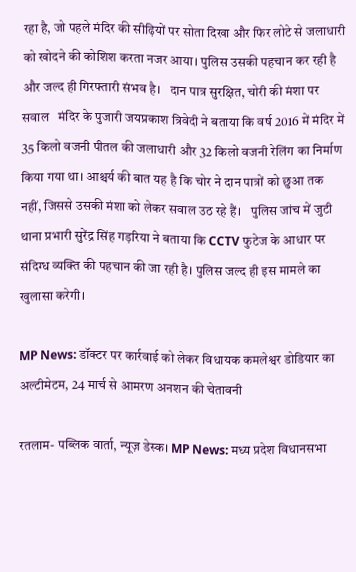रहा है, जो पहले मंदिर की सीढ़ियों पर सोता दिखा और फिर लोटे से जलाधारी को खोदने की कोशिश करता नजर आया। पुलिस उसकी पहचान कर रही है और जल्द ही गिरफ्तारी संभव है।   दान पात्र सुरक्षित, चोरी की मंशा पर सवाल   मंदिर के पुजारी जयप्रकाश त्रिवेदी ने बताया कि वर्ष 2016 में मंदिर में 35 किलो वजनी पीतल की जलाधारी और 32 किलो वजनी रेलिंग का निर्माण किया गया था। आश्चर्य की बात यह है कि चोर ने दान पात्रों को छुआ तक नहीं, जिससे उसकी मंशा को लेकर सवाल उठ रहे हैं।   पुलिस जांच में जुटी   थाना प्रभारी सुरेंद्र सिंह गड़रिया ने बताया कि CCTV फुटेज के आधार पर संदिग्ध व्यक्ति की पहचान की जा रही है। पुलिस जल्द ही इस मामले का खुलासा करेगी।

MP News: डॉक्टर पर कार्रवाई को लेकर विधायक कमलेश्वर डोडियार का अल्टीमेटम, 24 मार्च से आमरण अनशन की चेतावनी

रतलाम- पब्लिक वार्ता, न्यूज़ डेस्क। MP News: मध्य प्रदेश विधानसभा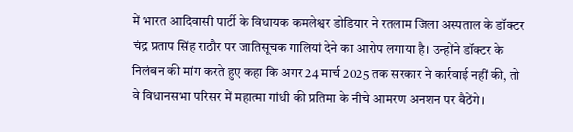में भारत आदिवासी पार्टी के विधायक कमलेश्वर डोडियार ने रतलाम जिला अस्पताल के डॉक्टर चंद्र प्रताप सिंह राठौर पर जातिसूचक गालियां देने का आरोप लगाया है। उन्होंने डॉक्टर के निलंबन की मांग करते हुए कहा कि अगर 24 मार्च 2025 तक सरकार ने कार्रवाई नहीं की, तो वे विधानसभा परिसर में महात्मा गांधी की प्रतिमा के नीचे आमरण अनशन पर बैठेंगे।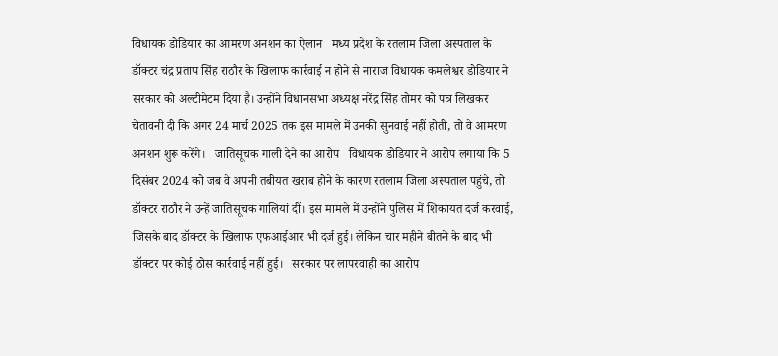विधायक डोडियार का आमरण अनशन का ऐलान   मध्य प्रदेश के रतलाम जिला अस्पताल के डॉक्टर चंद्र प्रताप सिंह राठौर के खिलाफ कार्रवाई न होने से नाराज विधायक कमलेश्वर डोडियार ने सरकार को अल्टीमेटम दिया है। उन्होंने विधानसभा अध्यक्ष नरेंद्र सिंह तोमर को पत्र लिखकर चेतावनी दी कि अगर 24 मार्च 2025 तक इस मामले में उनकी सुनवाई नहीं होती, तो वे आमरण अनशन शुरू करेंगे।   जातिसूचक गाली देने का आरोप   विधायक डोडियार ने आरोप लगाया कि 5 दिसंबर 2024 को जब वे अपनी तबीयत खराब होने के कारण रतलाम जिला अस्पताल पहुंचे, तो डॉक्टर राठौर ने उन्हें जातिसूचक गालियां दीं। इस मामले में उन्होंने पुलिस में शिकायत दर्ज करवाई, जिसके बाद डॉक्टर के खिलाफ एफआईआर भी दर्ज हुई। लेकिन चार महीने बीतने के बाद भी डॉक्टर पर कोई ठोस कार्रवाई नहीं हुई।   सरकार पर लापरवाही का आरोप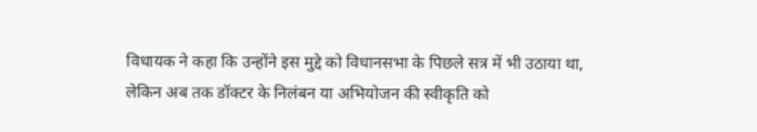विधायक ने कहा कि उन्होंने इस मुद्दे को विधानसभा के पिछले सत्र में भी उठाया था, लेकिन अब तक डॉक्टर के निलंबन या अभियोजन की स्वीकृति को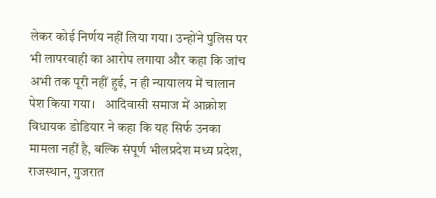लेकर कोई निर्णय नहीं लिया गया। उन्होंने पुलिस पर भी लापरवाही का आरोप लगाया और कहा कि जांच अभी तक पूरी नहीं हुई, न ही न्यायालय में चालान पेश किया गया।   आदिवासी समाज में आक्रोश   विधायक डोडियार ने कहा कि यह सिर्फ उनका मामला नहीं है, बल्कि संपूर्ण भीलप्रदेश मध्य प्रदेश, राजस्थान, गुजरात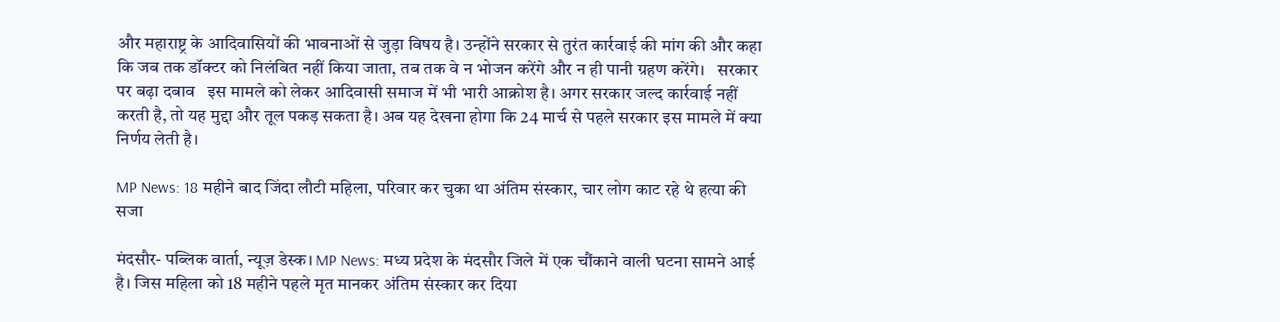और महाराष्ट्र के आदिवासियों की भावनाओं से जुड़ा विषय है। उन्होंने सरकार से तुरंत कार्रवाई की मांग की और कहा कि जब तक डॉक्टर को निलंबित नहीं किया जाता, तब तक वे न भोजन करेंगे और न ही पानी ग्रहण करेंगे।   सरकार पर बढ़ा दबाव   इस मामले को लेकर आदिवासी समाज में भी भारी आक्रोश है। अगर सरकार जल्द कार्रवाई नहीं करती है, तो यह मुद्दा और तूल पकड़ सकता है। अब यह देखना होगा कि 24 मार्च से पहले सरकार इस मामले में क्या निर्णय लेती है।

MP News: 18 महीने बाद जिंदा लौटी महिला, परिवार कर चुका था अंतिम संस्कार, चार लोग काट रहे थे हत्या की सजा

मंदसौर- पब्लिक वार्ता, न्यूज़ डेस्क। MP News: मध्य प्रदेश के मंदसौर जिले में एक चौंकाने वाली घटना सामने आई है। जिस महिला को 18 महीने पहले मृत मानकर अंतिम संस्कार कर दिया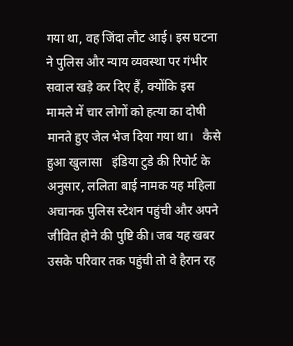गया था, वह जिंदा लौट आई। इस घटना ने पुलिस और न्याय व्यवस्था पर गंभीर सवाल खड़े कर दिए हैं, क्योंकि इस मामले में चार लोगों को हत्या का दोषी मानते हुए जेल भेज दिया गया था।   कैसे हुआ खुलासा   इंडिया टुडे की रिपोर्ट के अनुसार, ललिता बाई नामक यह महिला अचानक पुलिस स्टेशन पहुंची और अपने जीवित होने की पुष्टि की। जब यह खबर उसके परिवार तक पहुंची तो वे हैरान रह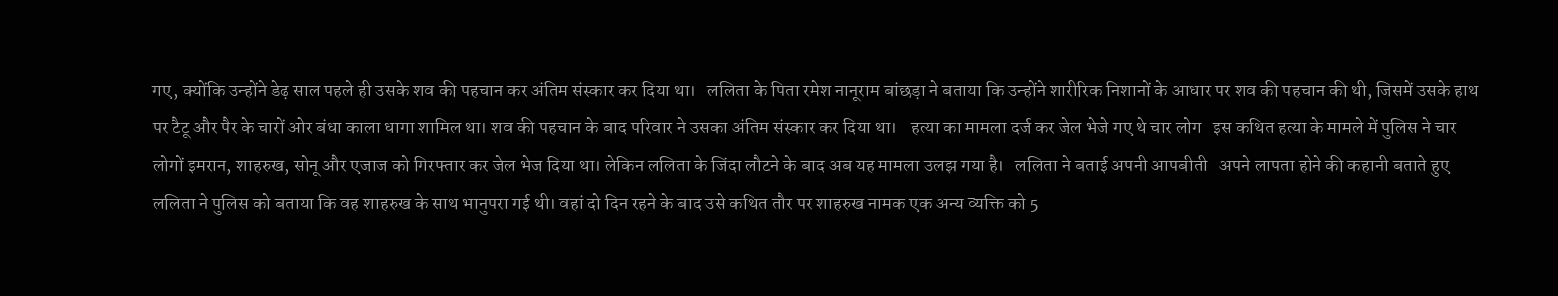गए, क्योंकि उन्होंने डेढ़ साल पहले ही उसके शव की पहचान कर अंतिम संस्कार कर दिया था।   ललिता के पिता रमेश नानूराम बांछड़ा ने बताया कि उन्होंने शारीरिक निशानों के आधार पर शव की पहचान की थी, जिसमें उसके हाथ पर टैटू और पैर के चारों ओर बंधा काला धागा शामिल था। शव की पहचान के बाद परिवार ने उसका अंतिम संस्कार कर दिया था।    हत्या का मामला दर्ज कर जेल भेजे गए थे चार लोग   इस कथित हत्या के मामले में पुलिस ने चार लोगों इमरान, शाहरुख, सोनू और एजाज को गिरफ्तार कर जेल भेज दिया था। लेकिन ललिता के जिंदा लौटने के बाद अब यह मामला उलझ गया है।   ललिता ने बताई अपनी आपबीती   अपने लापता होने की कहानी बताते हुए ललिता ने पुलिस को बताया कि वह शाहरुख के साथ भानुपरा गई थी। वहां दो दिन रहने के बाद उसे कथित तौर पर शाहरुख नामक एक अन्य व्यक्ति को 5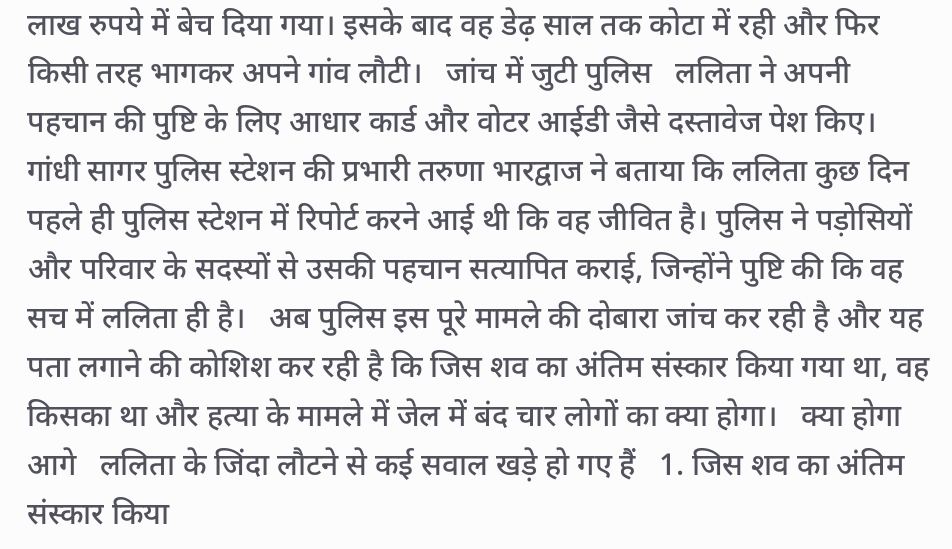लाख रुपये में बेच दिया गया। इसके बाद वह डेढ़ साल तक कोटा में रही और फिर किसी तरह भागकर अपने गांव लौटी।   जांच में जुटी पुलिस   ललिता ने अपनी पहचान की पुष्टि के लिए आधार कार्ड और वोटर आईडी जैसे दस्तावेज पेश किए। गांधी सागर पुलिस स्टेशन की प्रभारी तरुणा भारद्वाज ने बताया कि ललिता कुछ दिन पहले ही पुलिस स्टेशन में रिपोर्ट करने आई थी कि वह जीवित है। पुलिस ने पड़ोसियों और परिवार के सदस्यों से उसकी पहचान सत्यापित कराई, जिन्होंने पुष्टि की कि वह सच में ललिता ही है।   अब पुलिस इस पूरे मामले की दोबारा जांच कर रही है और यह पता लगाने की कोशिश कर रही है कि जिस शव का अंतिम संस्कार किया गया था, वह किसका था और हत्या के मामले में जेल में बंद चार लोगों का क्या होगा।   क्या होगा आगे   ललिता के जिंदा लौटने से कई सवाल खड़े हो गए हैं   1. जिस शव का अंतिम संस्कार किया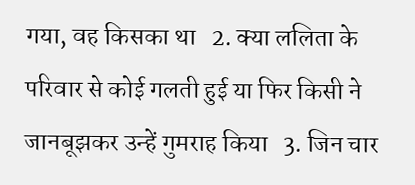गया, वह किसका था   2. क्या ललिता के परिवार से कोई गलती हुई या फिर किसी ने जानबूझकर उन्हें गुमराह किया   3. जिन चार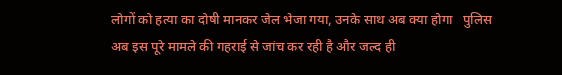लोगों को हत्या का दोषी मानकर जेल भेजा गया, उनके साथ अब क्या होगा   पुलिस अब इस पूरे मामले की गहराई से जांच कर रही है और जल्द ही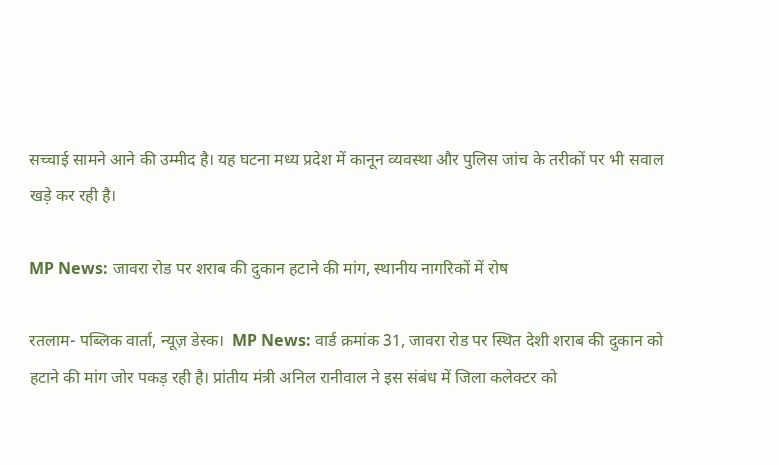सच्चाई सामने आने की उम्मीद है। यह घटना मध्य प्रदेश में कानून व्यवस्था और पुलिस जांच के तरीकों पर भी सवाल खड़े कर रही है।

MP News: जावरा रोड पर शराब की दुकान हटाने की मांग, स्थानीय नागरिकों में रोष

रतलाम- पब्लिक वार्ता, न्यूज़ डेस्क।  MP News: वार्ड क्रमांक 31, जावरा रोड पर स्थित देशी शराब की दुकान को हटाने की मांग जोर पकड़ रही है। प्रांतीय मंत्री अनिल रानीवाल ने इस संबंध में जिला कलेक्टर को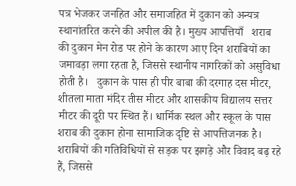पत्र भेजकर जनहित और समाजहित में दुकान को अन्यत्र स्थानांतरित करने की अपील की है। मुख्य आपत्तियाँ   शराब की दुकान मेन रोड पर होने के कारण आए दिन शराबियों का जमावड़ा लगा रहता है, जिससे स्थानीय नागरिकों को असुविधा होती है।   दुकान के पास ही पीर बाबा की दरगाह दस मीटर, शीतला माता मंदिर तीस मीटर और शासकीय विद्यालय सत्तर मीटर की दूरी पर स्थित हैं। धार्मिक स्थल और स्कूल के पास शराब की दुकान होना सामाजिक दृष्टि से आपत्तिजनक है।   शराबियों की गतिविधियों से सड़क पर झगड़े और विवाद बढ़ रहे हैं, जिससे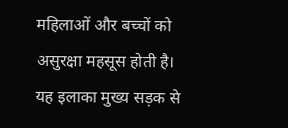महिलाओं और बच्चों को असुरक्षा महसूस होती है।   यह इलाका मुख्य सड़क से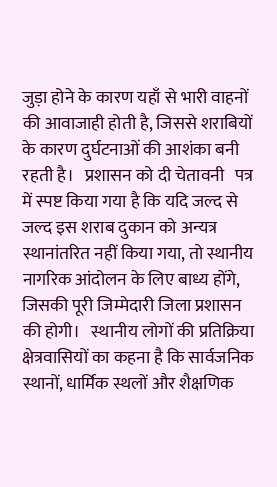जुड़ा होने के कारण यहाँ से भारी वाहनों की आवाजाही होती है, जिससे शराबियों के कारण दुर्घटनाओं की आशंका बनी रहती है।   प्रशासन को दी चेतावनी   पत्र में स्पष्ट किया गया है कि यदि जल्द से जल्द इस शराब दुकान को अन्यत्र स्थानांतरित नहीं किया गया, तो स्थानीय नागरिक आंदोलन के लिए बाध्य होंगे, जिसकी पूरी जिम्मेदारी जिला प्रशासन की होगी।   स्थानीय लोगों की प्रतिक्रिया   क्षेत्रवासियों का कहना है कि सार्वजनिक स्थानों, धार्मिक स्थलों और शैक्षणिक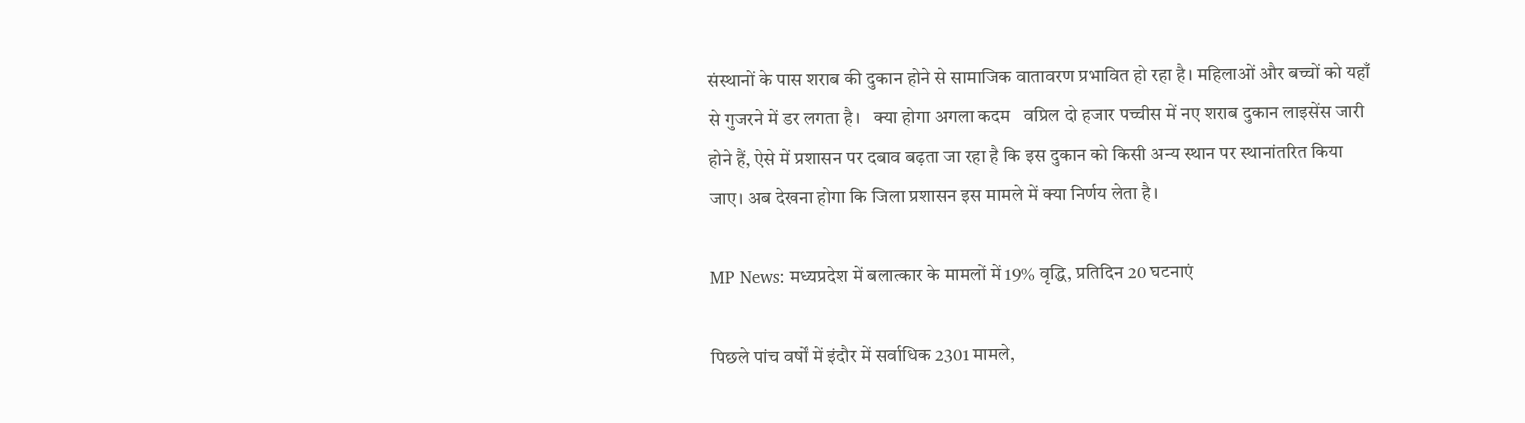संस्थानों के पास शराब की दुकान होने से सामाजिक वातावरण प्रभावित हो रहा है। महिलाओं और बच्चों को यहाँ से गुजरने में डर लगता है।   क्या होगा अगला कदम   वप्रिल दो हजार पच्चीस में नए शराब दुकान लाइसेंस जारी होने हैं, ऐसे में प्रशासन पर दबाव बढ़ता जा रहा है कि इस दुकान को किसी अन्य स्थान पर स्थानांतरित किया जाए। अब देखना होगा कि जिला प्रशासन इस मामले में क्या निर्णय लेता है।

MP News: मध्यप्रदेश में बलात्कार के मामलों में 19% वृद्धि, प्रतिदिन 20 घटनाएं

पिछले पांच वर्षों में इंदौर में सर्वाधिक 2301 मामले,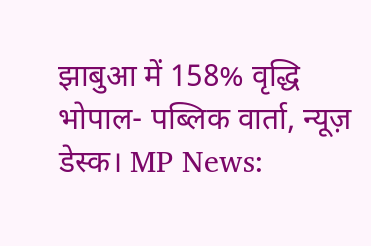झाबुआ में 158% वृद्धि   भोपाल- पब्लिक वार्ता, न्यूज़ डेस्क। MP News: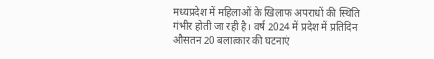मध्यप्रदेश में महिलाओं के खिलाफ अपराधों की स्थिति गंभीर होती जा रही है। वर्ष 2024 में प्रदेश में प्रतिदिन औसतन 20 बलात्कार की घटनाएं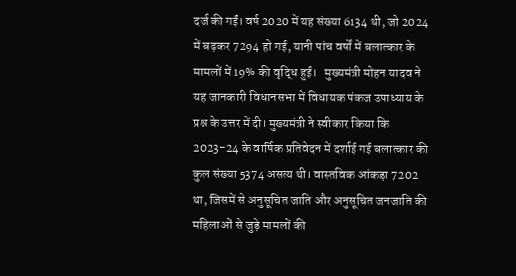दर्ज की गईं। वर्ष 2020 में यह संख्या 6134 थी, जो 2024 में बढ़कर 7294 हो गई, यानी पांच वर्षों में बलात्कार के मामलों में 19% की वृद्धि हुई।   मुख्यमंत्री मोहन यादव ने यह जानकारी विधानसभा में विधायक पंकज उपाध्याय के प्रश्न के उत्तर में दी। मुख्यमंत्री ने स्वीकार किया कि 2023-24 के वार्षिक प्रतिवेदन में दर्शाई गई बलात्कार की कुल संख्या 5374 असत्य थी। वास्तविक आंकड़ा 7202 था, जिसमें से अनुसूचित जाति और अनुसूचित जनजाति की महिलाओं से जुड़े मामलों की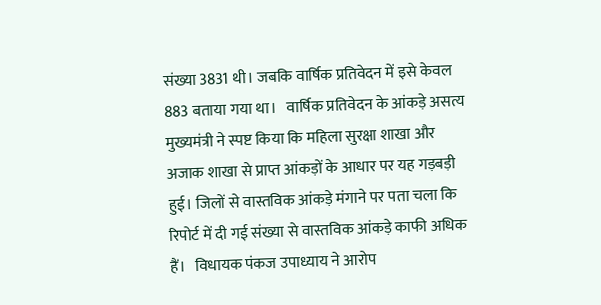संख्या 3831 थी। जबकि वार्षिक प्रतिवेदन में इसे केवल 883 बताया गया था।   वार्षिक प्रतिवेदन के आंकड़े असत्य   मुख्यमंत्री ने स्पष्ट किया कि महिला सुरक्षा शाखा और अजाक शाखा से प्राप्त आंकड़ों के आधार पर यह गड़बड़ी हुई। जिलों से वास्तविक आंकड़े मंगाने पर पता चला कि रिपोर्ट में दी गई संख्या से वास्तविक आंकड़े काफी अधिक हैं।   विधायक पंकज उपाध्याय ने आरोप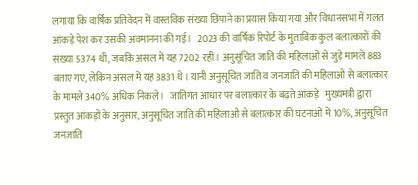लगाया कि वार्षिक प्रतिवेदन में वास्तविक संख्या छिपाने का प्रयास किया गया और विधानसभा में गलत आंकड़े पेश कर उसकी अवमानना की गई।   2023 की वार्षिक रिपोर्ट के मुताबिक कुल बलात्कारों की संख्या 5374 थी, जबकि असल में यह 7202 रही। अनुसूचित जाति की महिलाओं से जुड़े मामले 883 बताए गए, लेकिन असल में यह 3831 थे। यानी अनुसूचित जाति व जनजाति की महिलाओं से बलात्कार के मामले 340% अधिक निकले।   जातिगत आधार पर बलात्कार के बढ़ते आंकड़े   मुख्यमंत्री द्वारा प्रस्तुत आंकड़ों के अनुसार, अनुसूचित जाति की महिलाओं से बलात्कार की घटनाओं में 10%, अनुसूचित जनजाति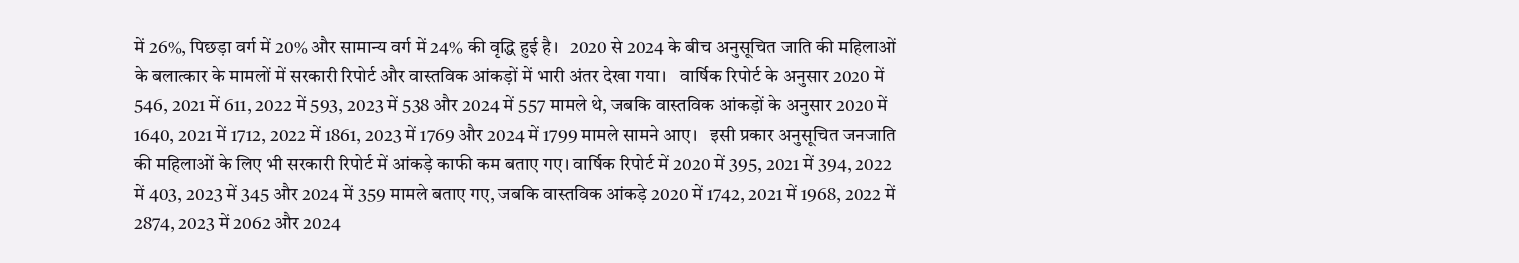में 26%, पिछड़ा वर्ग में 20% और सामान्य वर्ग में 24% की वृद्धि हुई है।   2020 से 2024 के बीच अनुसूचित जाति की महिलाओं के बलात्कार के मामलों में सरकारी रिपोर्ट और वास्तविक आंकड़ों में भारी अंतर देखा गया।   वार्षिक रिपोर्ट के अनुसार 2020 में 546, 2021 में 611, 2022 में 593, 2023 में 538 और 2024 में 557 मामले थे, जबकि वास्तविक आंकड़ों के अनुसार 2020 में 1640, 2021 में 1712, 2022 में 1861, 2023 में 1769 और 2024 में 1799 मामले सामने आए।   इसी प्रकार अनुसूचित जनजाति की महिलाओं के लिए भी सरकारी रिपोर्ट में आंकड़े काफी कम बताए गए। वार्षिक रिपोर्ट में 2020 में 395, 2021 में 394, 2022 में 403, 2023 में 345 और 2024 में 359 मामले बताए गए, जबकि वास्तविक आंकड़े 2020 में 1742, 2021 में 1968, 2022 में 2874, 2023 में 2062 और 2024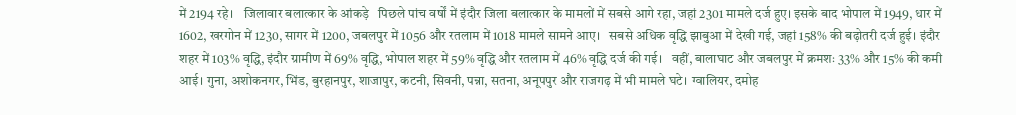में 2194 रहे।   जिलावार बलात्कार के आंकड़े   पिछले पांच वर्षों में इंदौर जिला बलात्कार के मामलों में सबसे आगे रहा, जहां 2301 मामले दर्ज हुए। इसके बाद भोपाल में 1949, धार में 1602, खरगोन में 1230, सागर में 1200, जबलपुर में 1056 और रतलाम में 1018 मामले सामने आए।   सबसे अधिक वृद्धि झाबुआ में देखी गई, जहां 158% की बढ़ोतरी दर्ज हुई। इंदौर शहर में 103% वृद्धि, इंदौर ग्रामीण में 69% वृद्धि, भोपाल शहर में 59% वृद्धि और रतलाम में 46% वृद्धि दर्ज की गई।   वहीं, बालाघाट और जबलपुर में क्रमशः 33% और 15% की कमी आई। गुना, अशोकनगर, भिंड, बुरहानपुर, शाजापुर, कटनी, सिवनी, पन्ना, सतना, अनूपपुर और राजगढ़ में भी मामले घटे। ग्वालियर, दमोह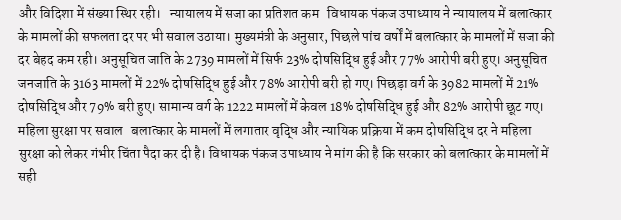और विदिशा में संख्या स्थिर रही।   न्यायालय में सजा का प्रतिशत कम   विधायक पंकज उपाध्याय ने न्यायालय में बलात्कार के मामलों की सफलता दर पर भी सवाल उठाया। मुख्यमंत्री के अनुसार, पिछले पांच वर्षों में बलात्कार के मामलों में सजा की दर बेहद कम रही। अनुसूचित जाति के 2739 मामलों में सिर्फ 23% दोषसिद्धि हुई और 77% आरोपी बरी हुए। अनुसूचित जनजाति के 3163 मामलों में 22% दोषसिद्धि हुई और 78% आरोपी बरी हो गए। पिछड़ा वर्ग के 3982 मामलों में 21% दोषसिद्धि और 79% बरी हुए। सामान्य वर्ग के 1222 मामलों में केवल 18% दोषसिद्धि हुई और 82% आरोपी छूट गए।   महिला सुरक्षा पर सवाल   बलात्कार के मामलों में लगातार वृद्धि और न्यायिक प्रक्रिया में कम दोषसिद्धि दर ने महिला सुरक्षा को लेकर गंभीर चिंता पैदा कर दी है। विधायक पंकज उपाध्याय ने मांग की है कि सरकार को बलात्कार के मामलों में सही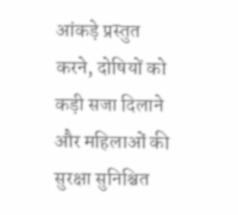आंकड़े प्रस्तुत करने, दोषियों को कड़ी सजा दिलाने और महिलाओं की सुरक्षा सुनिश्चित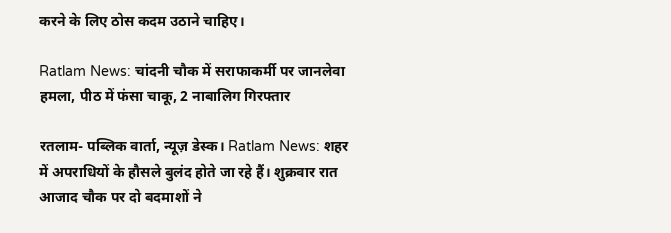करने के लिए ठोस कदम उठाने चाहिए।

Ratlam News: चांदनी चौक में सराफाकर्मी पर जानलेवा हमला, पीठ में फंसा चाकू, 2 नाबालिग गिरफ्तार

रतलाम- पब्लिक वार्ता, न्यूज़ डेस्क। Ratlam News: शहर में अपराधियों के हौसले बुलंद होते जा रहे हैं। शुक्रवार रात आजाद चौक पर दो बदमाशों ने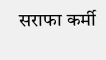सराफा कर्मी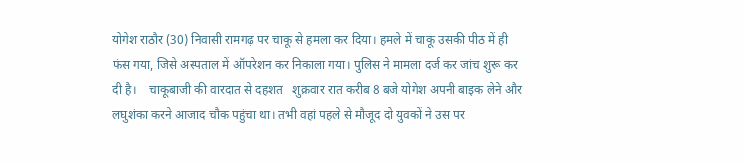योगेश राठौर (30) निवासी रामगढ़ पर चाकू से हमला कर दिया। हमले में चाकू उसकी पीठ में ही फंस गया, जिसे अस्पताल में ऑपरेशन कर निकाला गया। पुलिस ने मामला दर्ज कर जांच शुरू कर दी है।    चाकूबाजी की वारदात से दहशत   शुक्रवार रात करीब 8 बजे योगेश अपनी बाइक लेने और लघुशंका करने आजाद चौक पहुंचा था। तभी वहां पहले से मौजूद दो युवकों ने उस पर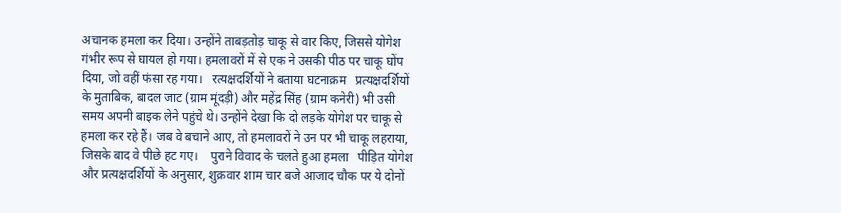अचानक हमला कर दिया। उन्होंने ताबड़तोड़ चाकू से वार किए, जिससे योगेश गंभीर रूप से घायल हो गया। हमलावरों में से एक ने उसकी पीठ पर चाकू घोंप दिया, जो वहीं फंसा रह गया।   रत्यक्षदर्शियों ने बताया घटनाक्रम   प्रत्यक्षदर्शियों के मुताबिक, बादल जाट (ग्राम मूंदड़ी) और महेंद्र सिंह (ग्राम कनेरी) भी उसी समय अपनी बाइक लेने पहुंचे थे। उन्होंने देखा कि दो लड़के योगेश पर चाकू से हमला कर रहे हैं। जब वे बचाने आए, तो हमलावरों ने उन पर भी चाकू लहराया, जिसके बाद वे पीछे हट गए।    पुराने विवाद के चलते हुआ हमला   पीड़ित योगेश और प्रत्यक्षदर्शियों के अनुसार, शुक्रवार शाम चार बजे आजाद चौक पर ये दोनों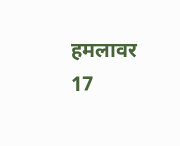हमलावर 17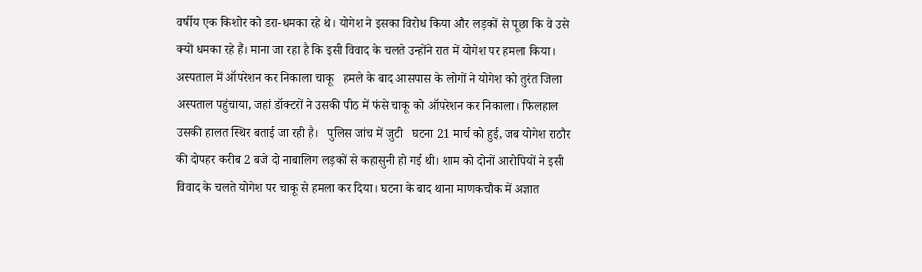वर्षीय एक किशोर को डरा-धमका रहे थे। योगेश ने इसका विरोध किया और लड़कों से पूछा कि वे उसे क्यों धमका रहे हैं। माना जा रहा है कि इसी विवाद के चलते उन्होंने रात में योगेश पर हमला किया।    अस्पताल में ऑपरेशन कर निकाला चाकू   हमले के बाद आसपास के लोगों ने योगेश को तुरंत जिला अस्पताल पहुंचाया, जहां डॉक्टरों ने उसकी पीठ में फंसे चाकू को ऑपरेशन कर निकाला। फिलहाल उसकी हालत स्थिर बताई जा रही है।   पुलिस जांच में जुटी   घटना 21 मार्च को हुई, जब योगेश राठौर की दोपहर करीब 2 बजे दो नाबालिग लड़कों से कहासुनी हो गई थी। शाम को दोनों आरोपियों ने इसी विवाद के चलते योगेश पर चाकू से हमला कर दिया। घटना के बाद थाना माणकचौक में अज्ञात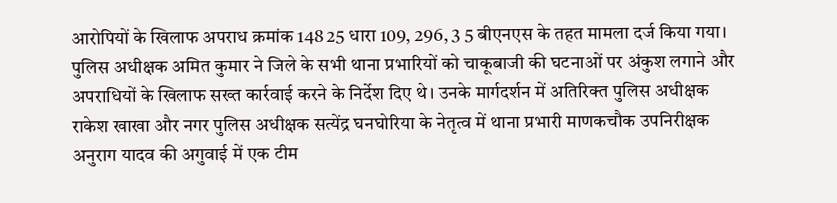आरोपियों के खिलाफ अपराध क्रमांक 148 25 धारा 109, 296, 3 5 बीएनएस के तहत मामला दर्ज किया गया।   पुलिस अधीक्षक अमित कुमार ने जिले के सभी थाना प्रभारियों को चाकूबाजी की घटनाओं पर अंकुश लगाने और अपराधियों के खिलाफ सख्त कार्रवाई करने के निर्देश दिए थे। उनके मार्गदर्शन में अतिरिक्त पुलिस अधीक्षक राकेश खाखा और नगर पुलिस अधीक्षक सत्येंद्र घनघोरिया के नेतृत्व में थाना प्रभारी माणकचौक उपनिरीक्षक अनुराग यादव की अगुवाई में एक टीम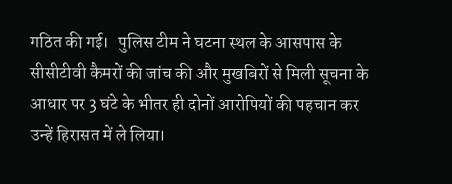गठित की गई।   पुलिस टीम ने घटना स्थल के आसपास के सीसीटीवी कैमरों की जांच की और मुखबिरों से मिली सूचना के आधार पर 3 घंटे के भीतर ही दोनों आरोपियों की पहचान कर उन्हें हिरासत में ले लिया।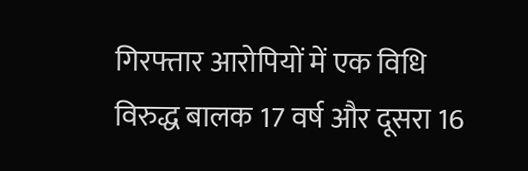गिरफ्तार आरोपियों में एक विधि विरुद्ध बालक 17 वर्ष और दूसरा 16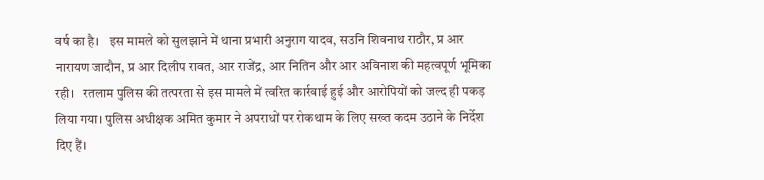वर्ष का है।   इस मामले को सुलझाने में थाना प्रभारी अनुराग यादव, सउनि शिवनाथ राठौर, प्र आर नारायण जादौन, प्र आर दिलीप रावत, आर राजेंद्र, आर नितिन और आर अविनाश की महत्वपूर्ण भूमिका रही।   रतलाम पुलिस की तत्परता से इस मामले में त्वरित कार्रवाई हुई और आरोपियों को जल्द ही पकड़ लिया गया। पुलिस अधीक्षक अमित कुमार ने अपराधों पर रोकथाम के लिए सख्त कदम उठाने के निर्देश दिए हैं।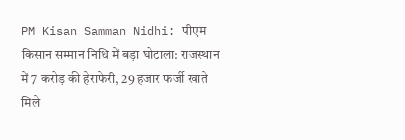PM Kisan Samman Nidhi: पीएम किसान सम्मान निधि में बड़ा घोटाला: राजस्थान में 7 करोड़ की हेराफेरी, 29 हजार फर्जी खाते मिले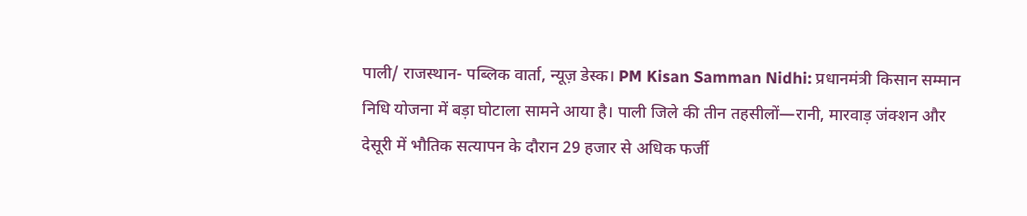पाली/ राजस्थान- पब्लिक वार्ता, न्यूज़ डेस्क। PM Kisan Samman Nidhi: प्रधानमंत्री किसान सम्मान निधि योजना में बड़ा घोटाला सामने आया है। पाली जिले की तीन तहसीलों—रानी, मारवाड़ जंक्शन और देसूरी में भौतिक सत्यापन के दौरान 29 हजार से अधिक फर्जी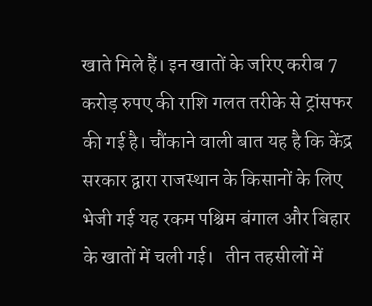खाते मिले हैं। इन खातों के जरिए करीब 7 करोड़ रुपए की राशि गलत तरीके से ट्रांसफर की गई है। चौंकाने वाली बात यह है कि केंद्र सरकार द्वारा राजस्थान के किसानों के लिए भेजी गई यह रकम पश्चिम बंगाल और बिहार के खातों में चली गई।   तीन तहसीलों में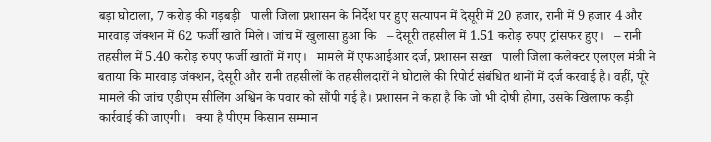बड़ा घोटाला, 7 करोड़ की गड़बड़ी   पाली जिला प्रशासन के निर्देश पर हुए सत्यापन में देसूरी में 20 हजार, रानी में 9 हजार 4 और मारवाड़ जंक्शन में 62 फर्जी खाते मिले। जांच में खुलासा हुआ कि   – देसूरी तहसील में 1.51 करोड़ रुपए ट्रांसफर हुए।   – रानी तहसील में 5.40 करोड़ रुपए फर्जी खातों में गए।   मामले में एफआईआर दर्ज, प्रशासन सख्त   पाली जिला कलेक्टर एलएल मंत्री ने बताया कि मारवाड़ जंक्शन, देसूरी और रानी तहसीलों के तहसीलदारों ने घोटाले की रिपोर्ट संबंधित थानों में दर्ज करवाई है। वहीं, पूरे मामले की जांच एडीएम सीलिंग अश्विन के पवार को सौंपी गई है। प्रशासन ने कहा है कि जो भी दोषी होगा, उसके खिलाफ कड़ी कार्रवाई की जाएगी।   क्या है पीएम किसान सम्मान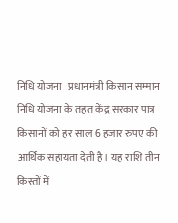निधि योजना   प्रधानमंत्री किसान सम्मान निधि योजना के तहत केंद्र सरकार पात्र किसानों को हर साल 6 हजार रुपए की आर्थिक सहायता देती है। यह राशि तीन किस्तों में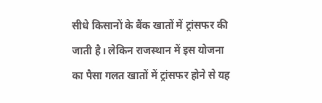सीधे किसानों के बैंक खातों में ट्रांसफर की जाती है। लेकिन राजस्थान में इस योजना का पैसा गलत खातों में ट्रांसफर होने से यह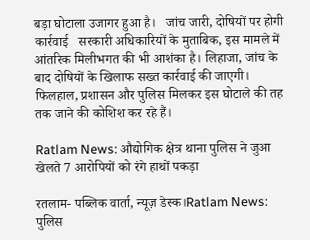बड़ा घोटाला उजागर हुआ है।   जांच जारी, दोषियों पर होगी कार्रवाई   सरकारी अधिकारियों के मुताबिक, इस मामले में आंतरिक मिलीभगत की भी आशंका है। लिहाजा, जांच के बाद दोषियों के खिलाफ सख्त कार्रवाई की जाएगी। फिलहाल, प्रशासन और पुलिस मिलकर इस घोटाले की तह तक जाने की कोशिश कर रहे हैं।

Ratlam News: औद्योगिक क्षेत्र थाना पुलिस ने जुआ खेलते 7 आरोपियों को रंगे हाथों पकड़ा

रतलाम- पब्लिक वार्ता, न्यूज़ डेस्क।Ratlam News: पुलिस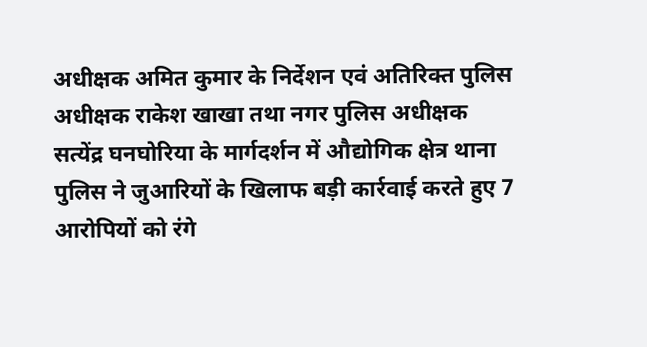अधीक्षक अमित कुमार के निर्देशन एवं अतिरिक्त पुलिस अधीक्षक राकेश खाखा तथा नगर पुलिस अधीक्षक सत्येंद्र घनघोरिया के मार्गदर्शन में औद्योगिक क्षेत्र थाना पुलिस ने जुआरियों के खिलाफ बड़ी कार्रवाई करते हुए 7 आरोपियों को रंगे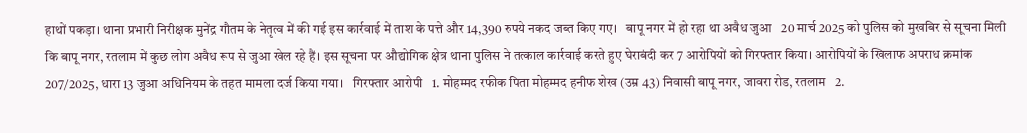हाथों पकड़ा। थाना प्रभारी निरीक्षक मुनेंद्र गौतम के नेतृत्व में की गई इस कार्रवाई में ताश के पत्ते और 14,390 रुपये नकद जब्त किए गए।   बापू नगर में हो रहा था अवैध जुआ   20 मार्च 2025 को पुलिस को मुखबिर से सूचना मिली कि बापू नगर, रतलाम में कुछ लोग अवैध रूप से जुआ खेल रहे हैं। इस सूचना पर औद्योगिक क्षेत्र थाना पुलिस ने तत्काल कार्रवाई करते हुए घेराबंदी कर 7 आरोपियों को गिरफ्तार किया। आरोपियों के खिलाफ अपराध क्रमांक 207/2025, धारा 13 जुआ अधिनियम के तहत मामला दर्ज किया गया।   गिरफ्तार आरोपी   1. मोहम्मद रफीक पिता मोहम्मद हनीफ शेख (उम्र 43) निवासी बापू नगर, जावरा रोड, रतलाम   2.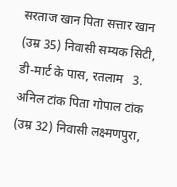सरताज खान पिता सत्तार खान (उम्र 35) निवासी सम्यक सिटी, डी-मार्ट के पास, रतलाम   3. अनिल टांक पिता गोपाल टांक (उम्र 32) निवासी लक्ष्मणपुरा,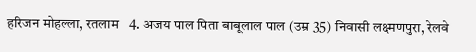हरिजन मोहल्ला, रतलाम   4. अजय पाल पिता बाबूलाल पाल (उम्र 35) निवासी लक्ष्मणपुरा, रेलवे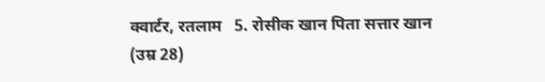क्वार्टर, रतलाम   5. रोसीक खान पिता सत्तार खान (उम्र 28)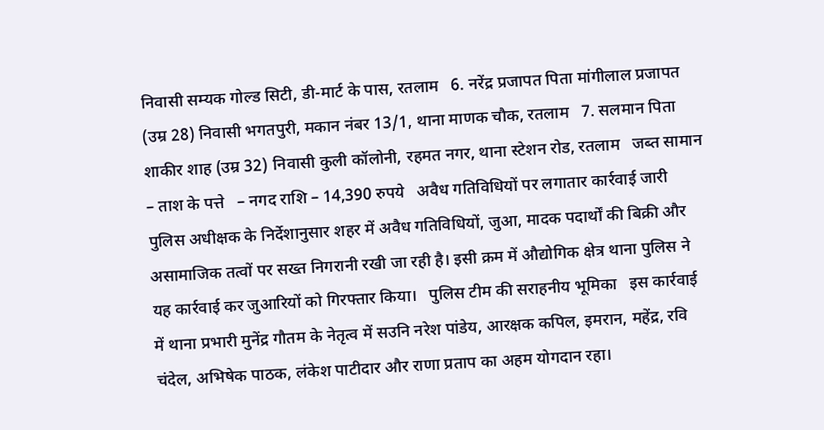निवासी सम्यक गोल्ड सिटी, डी-मार्ट के पास, रतलाम   6. नरेंद्र प्रजापत पिता मांगीलाल प्रजापत (उम्र 28) निवासी भगतपुरी, मकान नंबर 13/1, थाना माणक चौक, रतलाम   7. सलमान पिता शाकीर शाह (उम्र 32) निवासी कुली कॉलोनी, रहमत नगर, थाना स्टेशन रोड, रतलाम   जब्त सामान   – ताश के पत्ते   – नगद राशि – 14,390 रुपये   अवैध गतिविधियों पर लगातार कार्रवाई जारी   पुलिस अधीक्षक के निर्देशानुसार शहर में अवैध गतिविधियों, जुआ, मादक पदार्थों की बिक्री और असामाजिक तत्वों पर सख्त निगरानी रखी जा रही है। इसी क्रम में औद्योगिक क्षेत्र थाना पुलिस ने यह कार्रवाई कर जुआरियों को गिरफ्तार किया।   पुलिस टीम की सराहनीय भूमिका   इस कार्रवाई में थाना प्रभारी मुनेंद्र गौतम के नेतृत्व में सउनि नरेश पांडेय, आरक्षक कपिल, इमरान, महेंद्र, रवि चंदेल, अभिषेक पाठक, लंकेश पाटीदार और राणा प्रताप का अहम योगदान रहा।